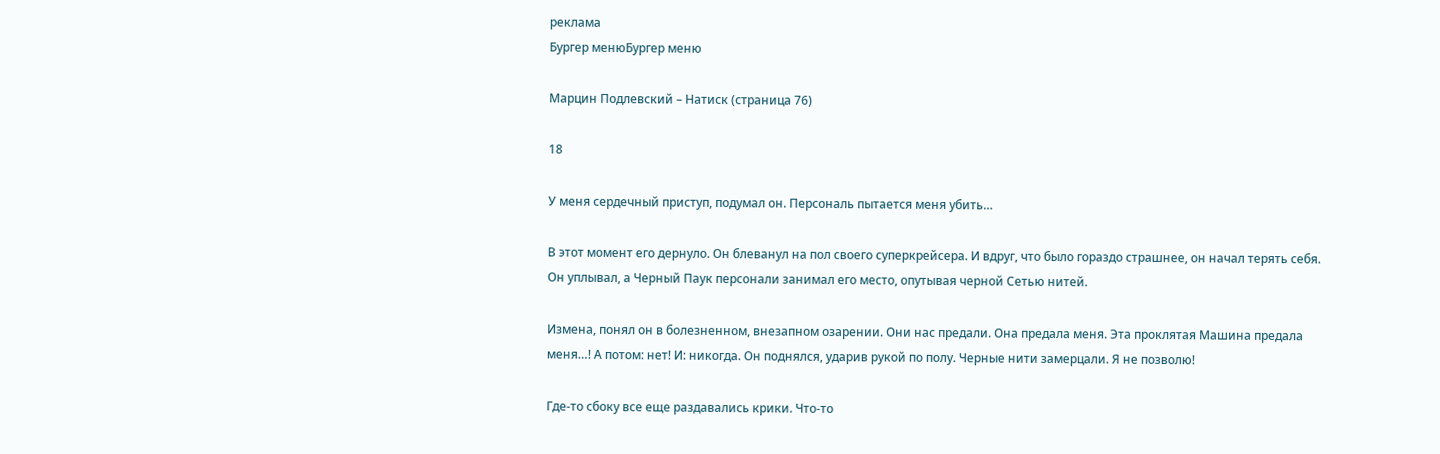реклама
Бургер менюБургер меню

Марцин Подлевский – Натиск (страница 76)

18

У меня сердечный приступ, подумал он. Персональ пытается меня убить…

В этот момент его дернуло. Он блеванул на пол своего суперкрейсера. И вдруг, что было гораздо страшнее, он начал терять себя. Он уплывал, а Черный Паук персонали занимал его место, опутывая черной Сетью нитей.

Измена, понял он в болезненном, внезапном озарении. Они нас предали. Она предала меня. Эта проклятая Машина предала меня…! А потом: нет! И: никогда. Он поднялся, ударив рукой по полу. Черные нити замерцали. Я не позволю!

Где-то сбоку все еще раздавались крики. Что-то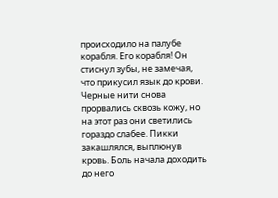происходило на палубе корабля. Его корабля! Он стиснул зубы, не замечая, что прикусил язык до крови. Черные нити снова прорвались сквозь кожу, но на этот раз они светились гораздо слабее. Пикки закашлялся, выплюнув кровь. Боль начала доходить до него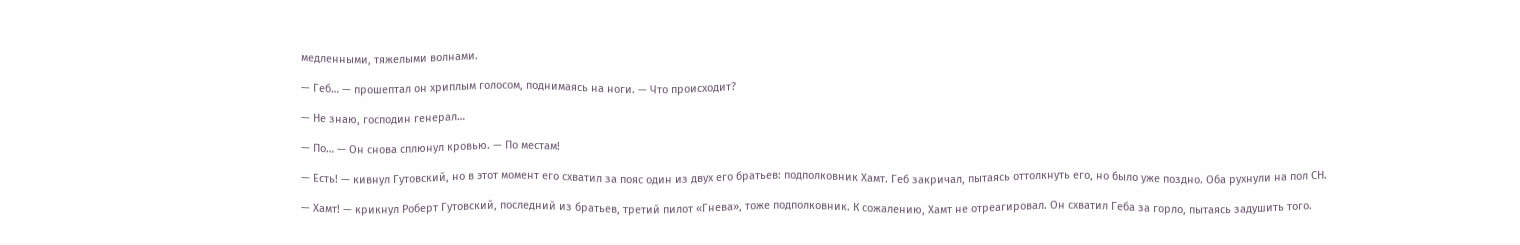медленными, тяжелыми волнами.

— Геб… — прошептал он хриплым голосом, поднимаясь на ноги. — Что происходит?

— Не знаю, господин генерал…

— По… — Он снова сплюнул кровью. — По местам!

— Есть! — кивнул Гутовский, но в этот момент его схватил за пояс один из двух его братьев: подполковник Хамт. Геб закричал, пытаясь оттолкнуть его, но было уже поздно. Оба рухнули на пол СН.

— Хамт! — крикнул Роберт Гутовский, последний из братьев, третий пилот «Гнева», тоже подполковник. К сожалению, Хамт не отреагировал. Он схватил Геба за горло, пытаясь задушить того.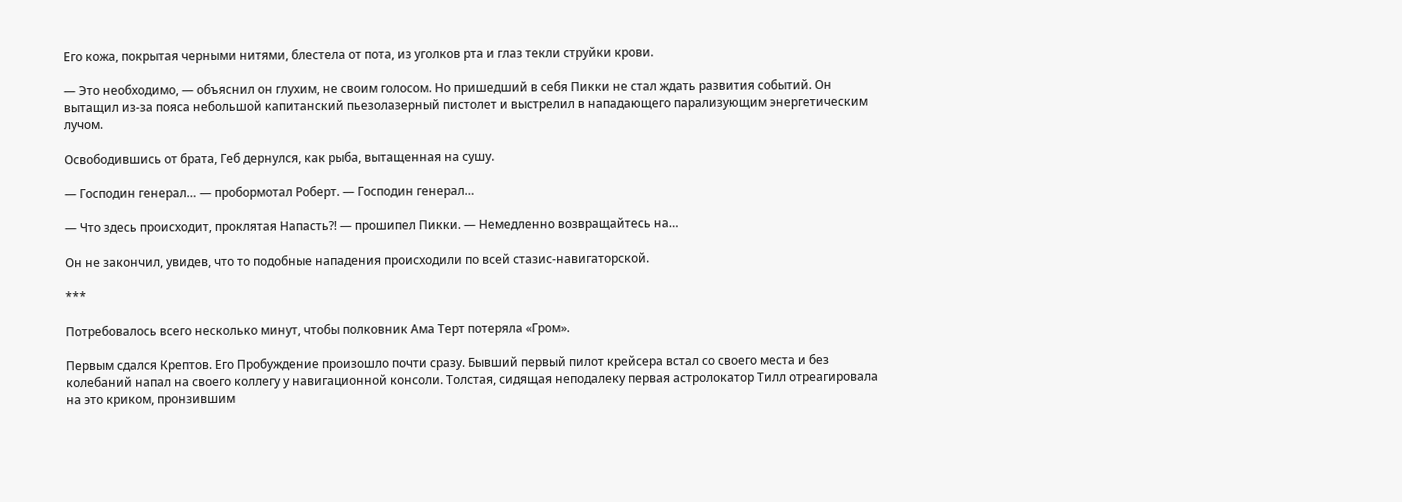Его кожа, покрытая черными нитями, блестела от пота, из уголков рта и глаз текли струйки крови.

— Это необходимо, — объяснил он глухим, не своим голосом. Но пришедший в себя Пикки не стал ждать развития событий. Он вытащил из-за пояса небольшой капитанский пьезолазерный пистолет и выстрелил в нападающего парализующим энергетическим лучом.

Освободившись от брата, Геб дернулся, как рыба, вытащенная на сушу.

— Господин генерал… — пробормотал Роберт. — Господин генерал…

— Что здесь происходит, проклятая Напасть?! — прошипел Пикки. — Немедленно возвращайтесь на…

Он не закончил, увидев, что то подобные нападения происходили по всей стазис-навигаторской.

***

Потребовалось всего несколько минут, чтобы полковник Ама Терт потеряла «Гром».

Первым сдался Крептов. Его Пробуждение произошло почти сразу. Бывший первый пилот крейсера встал со своего места и без колебаний напал на своего коллегу у навигационной консоли. Толстая, сидящая неподалеку первая астролокатор Тилл отреагировала на это криком, пронзившим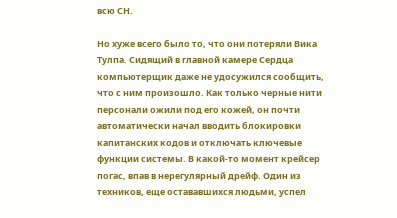всю СН.

Но хуже всего было то, что они потеряли Вика Тулпа. Сидящий в главной камере Сердца компьютерщик даже не удосужился сообщить, что с ним произошло. Как только черные нити персонали ожили под его кожей, он почти автоматически начал вводить блокировки капитанских кодов и отключать ключевые функции системы. В какой-то момент крейсер погас, впав в нерегулярный дрейф. Один из техников, еще остававшихся людьми, успел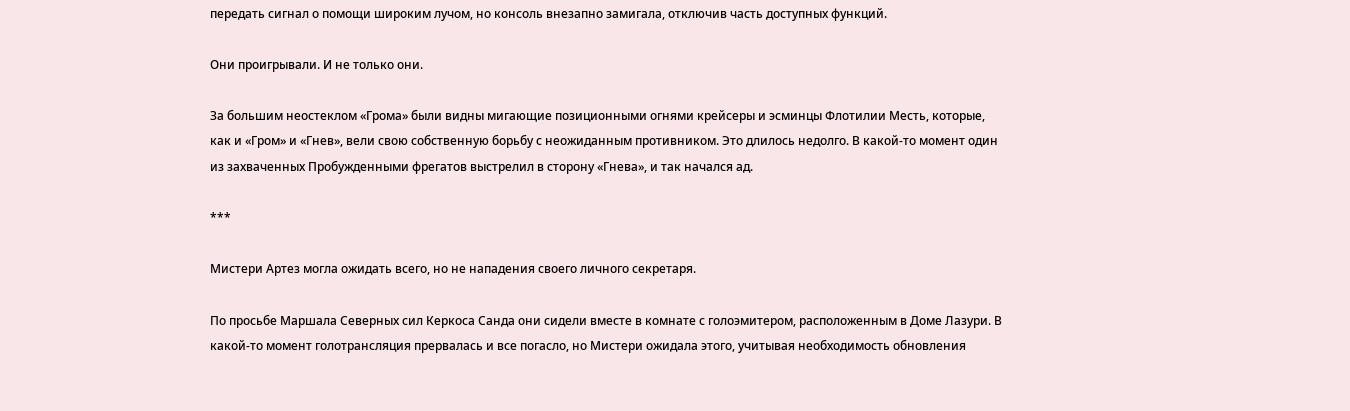передать сигнал о помощи широким лучом, но консоль внезапно замигала, отключив часть доступных функций.

Они проигрывали. И не только они.

За большим неостеклом «Грома» были видны мигающие позиционными огнями крейсеры и эсминцы Флотилии Месть, которые, как и «Гром» и «Гнев», вели свою собственную борьбу с неожиданным противником. Это длилось недолго. В какой-то момент один из захваченных Пробужденными фрегатов выстрелил в сторону «Гнева», и так начался ад.

***

Мистери Артез могла ожидать всего, но не нападения своего личного секретаря.

По просьбе Маршала Северных сил Керкоса Санда они сидели вместе в комнате с голоэмитером, расположенным в Доме Лазури. В какой-то момент голотрансляция прервалась и все погасло, но Мистери ожидала этого, учитывая необходимость обновления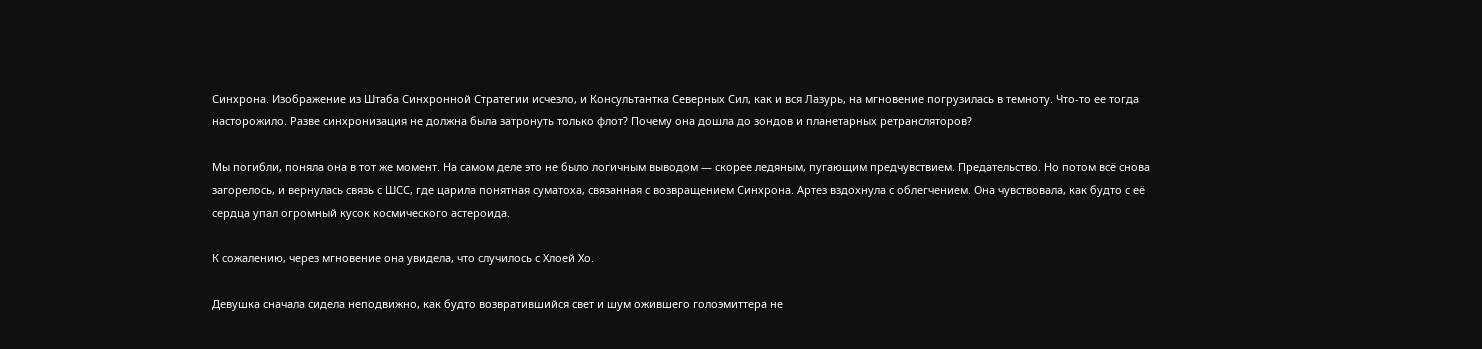Синхрона. Изображение из Штаба Синхронной Стратегии исчезло, и Консультантка Северных Сил, как и вся Лазурь, на мгновение погрузилась в темноту. Что-то ее тогда насторожило. Разве синхронизация не должна была затронуть только флот? Почему она дошла до зондов и планетарных ретрансляторов?

Мы погибли, поняла она в тот же момент. На самом деле это не было логичным выводом — скорее ледяным, пугающим предчувствием. Предательство. Но потом всё снова загорелось, и вернулась связь с ШСС, где царила понятная суматоха, связанная с возвращением Синхрона. Артез вздохнула с облегчением. Она чувствовала, как будто с её сердца упал огромный кусок космического астероида.

К сожалению, через мгновение она увидела, что случилось с Хлоей Хо.

Девушка сначала сидела неподвижно, как будто возвратившийся свет и шум ожившего голоэмиттера не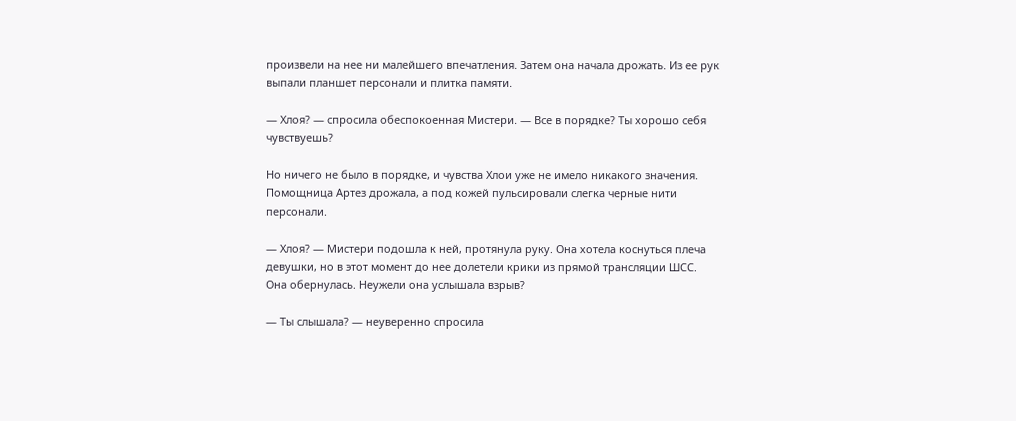произвели на нее ни малейшего впечатления. Затем она начала дрожать. Из ее рук выпали планшет персонали и плитка памяти.

— Хлоя? — спросила обеспокоенная Мистери. — Все в порядке? Ты хорошо себя чувствуешь?

Но ничего не было в порядке, и чувства Хлои уже не имело никакого значения. Помощница Артез дрожала, а под кожей пульсировали слегка черные нити персонали.

— Хлоя? — Мистери подошла к ней, протянула руку. Она хотела коснуться плеча девушки, но в этот момент до нее долетели крики из прямой трансляции ШСС. Она обернулась. Неужели она услышала взрыв?

— Ты слышала? — неуверенно спросила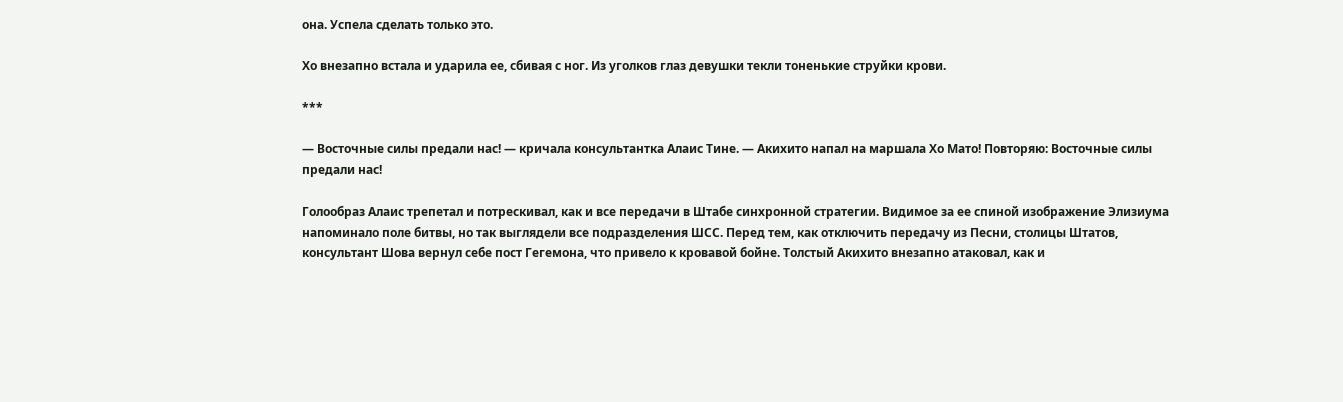она. Успела сделать только это.

Хо внезапно встала и ударила ее, сбивая с ног. Из уголков глаз девушки текли тоненькие струйки крови.

***

— Восточные силы предали нас! — кричала консультантка Алаис Тине. — Акихито напал на маршала Хо Мато! Повторяю: Восточные силы предали нас!

Голообраз Алаис трепетал и потрескивал, как и все передачи в Штабе синхронной стратегии. Видимое за ее спиной изображение Элизиума напоминало поле битвы, но так выглядели все подразделения ШСС. Перед тем, как отключить передачу из Песни, столицы Штатов, консультант Шова вернул себе пост Гегемона, что привело к кровавой бойне. Толстый Акихито внезапно атаковал, как и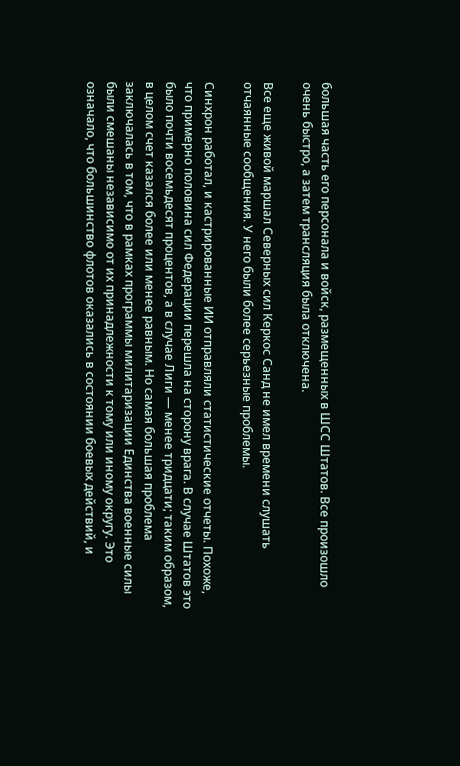большая часть его персонала и войск, размещенных в ШСС Штатов. Все произошло очень быстро, а затем трансляция была отключена.

Все еще живой маршал Северных сил Керкос Санд не имел времени слушать отчаянные сообщения. У него были более серьезные проблемы.

Синхрон работал, и кастрированные ИИ отправляли статистические отчеты. Похоже, что примерно половина сил Федерации перешла на сторону врага. В случае Штатов это было почти восемьдесят процентов, а в случае Лиги — менее тридцати; таким образом, в целом счет казался более или менее равным. Но самая большая проблема заключалась в том, что в рамках программы милитаризации Единства военные силы были смешаны независимо от их принадлежности к тому или иному округу. Это означало, что большинство флотов оказались в состоянии боевых действий, и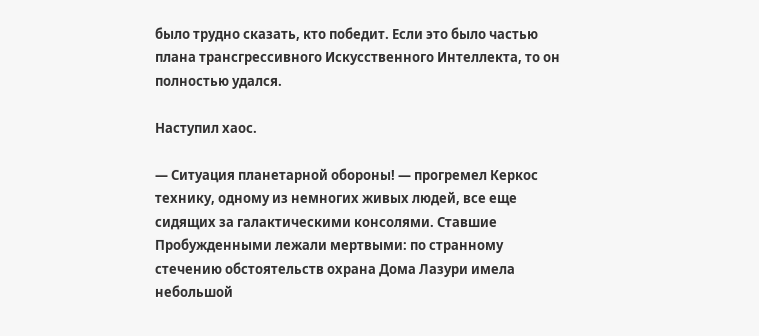было трудно сказать, кто победит. Если это было частью плана трансгрессивного Искусственного Интеллекта, то он полностью удался.

Наступил хаос.

— Ситуация планетарной обороны! — прогремел Керкос технику, одному из немногих живых людей, все еще сидящих за галактическими консолями. Ставшие Пробужденными лежали мертвыми: по странному стечению обстоятельств охрана Дома Лазури имела небольшой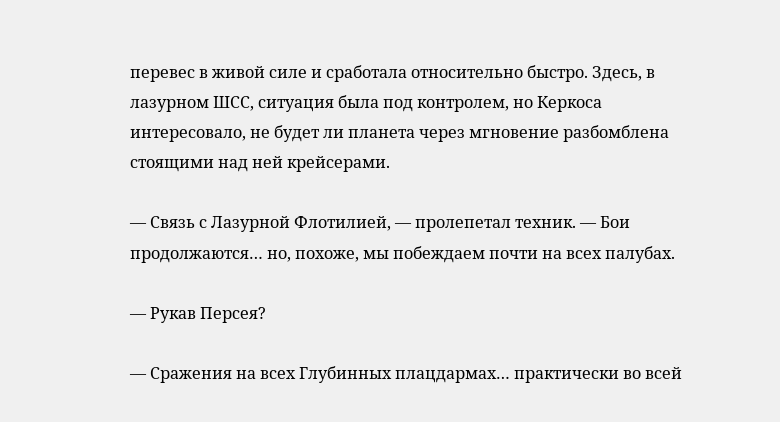перевес в живой силе и сработала относительно быстро. Здесь, в лазурном ШСС, ситуация была под контролем, но Керкоса интересовало, не будет ли планета через мгновение разбомблена стоящими над ней крейсерами.

— Связь с Лазурной Флотилией, — пролепетал техник. — Бои продолжаются… но, похоже, мы побеждаем почти на всех палубах.

— Рукав Персея?

— Сражения на всех Глубинных плацдармах… практически во всей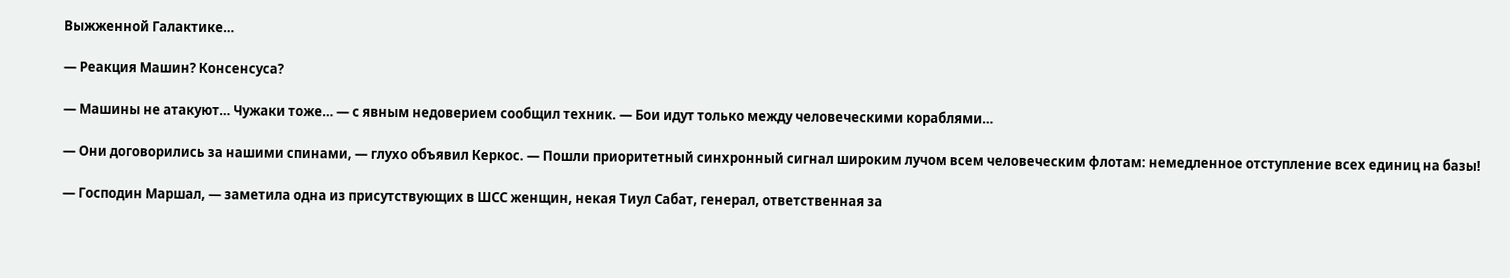Выжженной Галактике…

— Реакция Машин? Консенсуса?

— Машины не атакуют… Чужаки тоже… — с явным недоверием сообщил техник. — Бои идут только между человеческими кораблями…

— Они договорились за нашими спинами, — глухо объявил Керкос. — Пошли приоритетный синхронный сигнал широким лучом всем человеческим флотам: немедленное отступление всех единиц на базы!

— Господин Маршал, — заметила одна из присутствующих в ШСС женщин, некая Тиул Сабат, генерал, ответственная за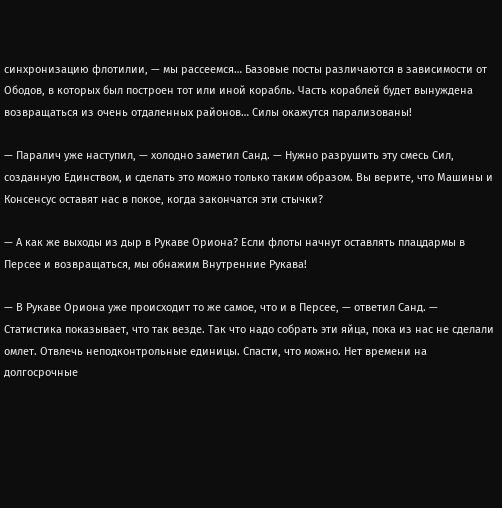синхронизацию флотилии, — мы рассеемся… Базовые посты различаются в зависимости от Ободов, в которых был построен тот или иной корабль. Часть кораблей будет вынуждена возвращаться из очень отдаленных районов… Силы окажутся парализованы!

— Паралич уже наступил, — холодно заметил Санд. — Нужно разрушить эту смесь Сил, созданную Единством, и сделать это можно только таким образом. Вы верите, что Машины и Консенсус оставят нас в покое, когда закончатся эти стычки?

— А как же выходы из дыр в Рукаве Ориона? Если флоты начнут оставлять плацдармы в Персее и возвращаться, мы обнажим Внутренние Рукава!

— В Рукаве Ориона уже происходит то же самое, что и в Персее, — ответил Санд. — Статистика показывает, что так везде. Так что надо собрать эти яйца, пока из нас не сделали омлет. Отвлечь неподконтрольные единицы. Спасти, что можно. Нет времени на долгосрочные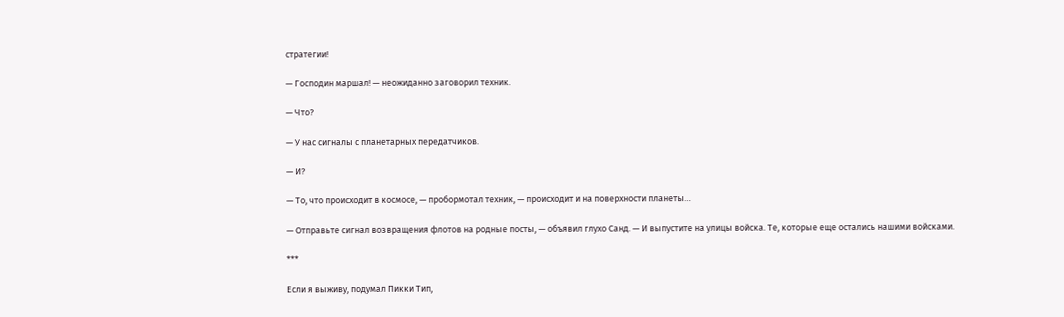стратегии!

— Господин маршал! — неожиданно заговорил техник.

— Что?

— У нас сигналы с планетарных передатчиков.

— И?

— То, что происходит в космосе, — пробормотал техник, — происходит и на поверхности планеты…

— Отправьте сигнал возвращения флотов на родные посты, — объявил глухо Санд. — И выпустите на улицы войска. Те, которые еще остались нашими войсками.

***

Если я выживу, подумал Пикки Тип,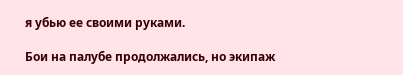я убью ее своими руками.

Бои на палубе продолжались, но экипаж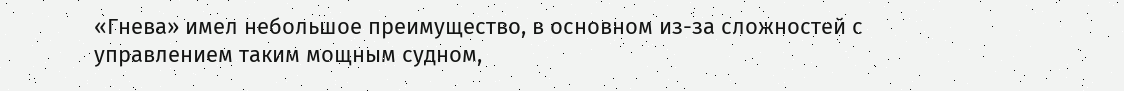«Гнева» имел небольшое преимущество, в основном из-за сложностей с управлением таким мощным судном,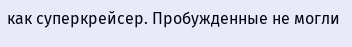как суперкрейсер. Пробужденные не могли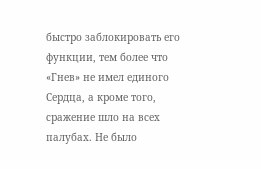быстро заблокировать его функции, тем более что «Гнев» не имел единого Сердца, а кроме того, сражение шло на всех палубах. Не было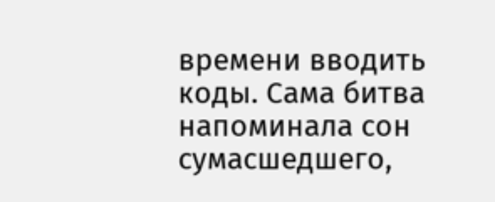времени вводить коды. Сама битва напоминала сон сумасшедшего,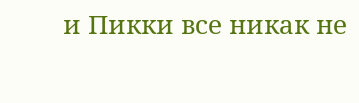и Пикки все никак не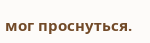мог проснуться.